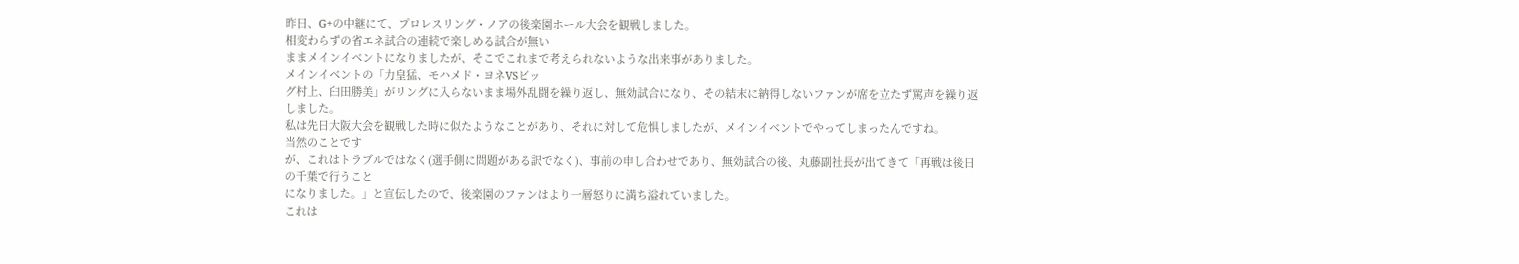昨日、G+の中継にて、プロレスリング・ノアの後楽園ホール大会を観戦しました。
相変わらずの省エネ試合の連続で楽しめる試合が無い
ままメインイベントになりましたが、そこでこれまで考えられないような出来事がありました。
メインイベントの「力皇猛、モハメド・ヨネVSビッ
グ村上、臼田勝美」がリングに入らないまま場外乱闘を繰り返し、無効試合になり、その結末に納得しないファンが席を立たず罵声を繰り返しました。
私は先日大阪大会を観戦した時に似たようなことがあり、それに対して危惧しましたが、メインイベントでやってしまったんですね。
当然のことです
が、これはトラブルではなく(選手側に問題がある訳でなく)、事前の申し合わせであり、無効試合の後、丸藤副社長が出てきて「再戦は後日の千葉で行うこと
になりました。」と宣伝したので、後楽園のファンはより一層怒りに満ち溢れていました。
これは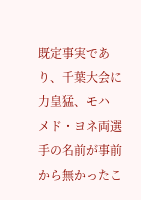既定事実であり、千葉大会に力皇猛、モハ
メド・ヨネ両選手の名前が事前から無かったこ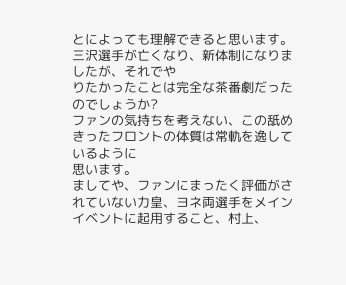とによっても理解できると思います。
三沢選手が亡くなり、新体制になりましたが、それでや
りたかったことは完全な茶番劇だったのでしょうか?
ファンの気持ちを考えない、この舐めきったフロントの体質は常軌を逸しているように
思います。
ましてや、ファンにまったく評価がされていない力皇、ヨネ両選手をメインイベントに起用すること、村上、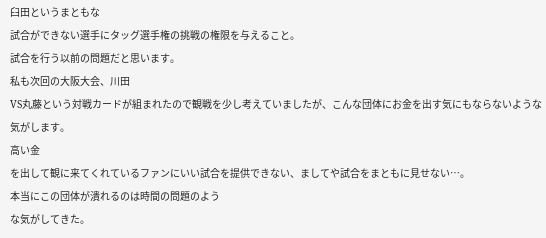臼田というまともな
試合ができない選手にタッグ選手権の挑戦の権限を与えること。
試合を行う以前の問題だと思います。
私も次回の大阪大会、川田
VS丸藤という対戦カードが組まれたので観戦を少し考えていましたが、こんな団体にお金を出す気にもならないような気がします。
高い金
を出して観に来てくれているファンにいい試合を提供できない、ましてや試合をまともに見せない…。
本当にこの団体が潰れるのは時間の問題のよう
な気がしてきた。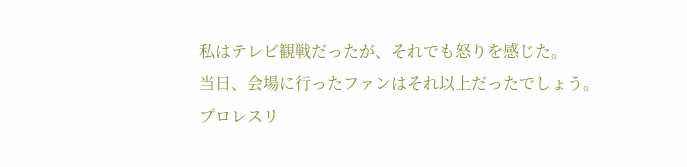私はテレビ観戦だったが、それでも怒りを感じた。
当日、会場に行ったファンはそれ以上だったでしょう。
プロレスリ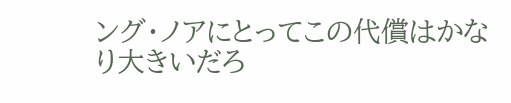ング・ノアにとってこの代償はかなり大きいだろ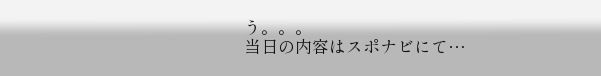う。。。
当日の内容はスポナビにて…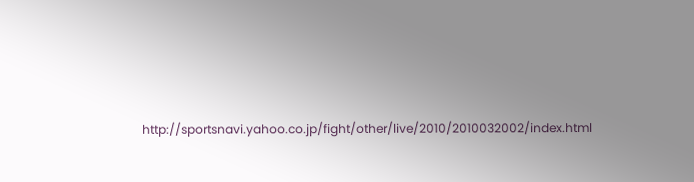http://sportsnavi.yahoo.co.jp/fight/other/live/2010/2010032002/index.html